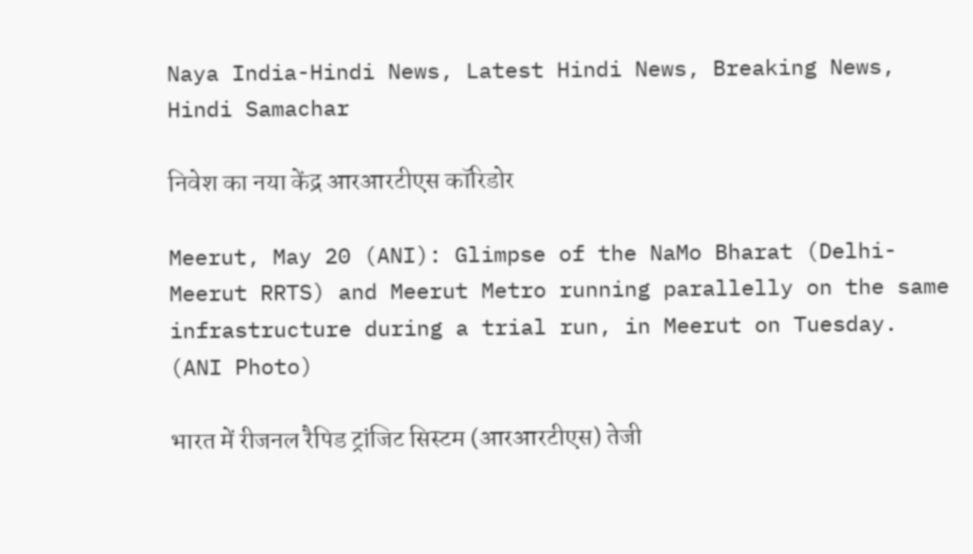Naya India-Hindi News, Latest Hindi News, Breaking News, Hindi Samachar

निवेश का नया केंद्र आरआरटीएस कॉरिडोर

Meerut, May 20 (ANI): Glimpse of the NaMo Bharat (Delhi-Meerut RRTS) and Meerut Metro running parallelly on the same infrastructure during a trial run, in Meerut on Tuesday. (ANI Photo)

भारत में रीजनल रैपिड ट्रांजिट सिस्टम (आरआरटीएस) तेजी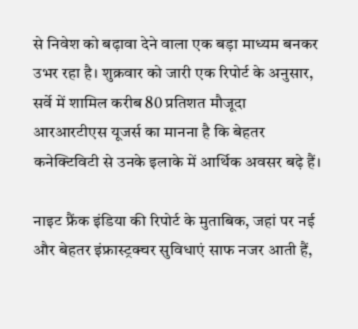से निवेश को बढ़ावा देने वाला एक बड़ा माध्यम बनकर उभर रहा है। शुक्रवार को जारी एक रिपोर्ट के अनुसार, सर्वे में शामिल करीब 80 प्रतिशत मौजूदा आरआरटीएस यूजर्स का मानना है कि बेहतर कनेक्टिविटी से उनके इलाके में आर्थिक अवसर बढ़े हैं।

नाइट फ्रैंक इंडिया की रिपोर्ट के मुताबिक, जहां पर नई और बेहतर इंफ्रास्ट्रक्चर सुविधाएं साफ नजर आती हैं,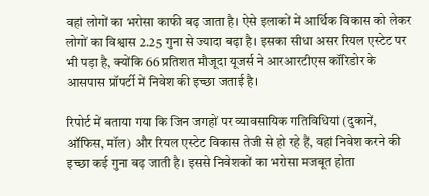वहां लोगों का भरोसा काफी बढ़ जाता है। ऐसे इलाकों में आर्थिक विकास को लेकर लोगों का विश्वास 2.25 गुना से ज्यादा बढ़ा है। इसका सीधा असर रियल एस्टेट पर भी पड़ा है, क्योंकि 66 प्रतिशत मौजूदा यूजर्स ने आरआरटीएस कॉरिडोर के आसपास प्रॉपर्टी में निवेश की इच्छा जताई है।

रिपोर्ट में बताया गया कि जिन जगहों पर व्यावसायिक गतिविधियां (दुकानें, ऑफिस, मॉल) और रियल एस्टेट विकास तेजी से हो रहे हैं, वहां निवेश करने की इच्छा कई गुना बढ़ जाती है। इससे निवेशकों का भरोसा मजबूत होता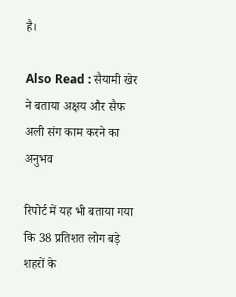है।

Also Read : सैयामी खेर ने बताया अक्षय और सैफ अली संग काम करने का अनुभव

रिपोर्ट में यह भी बताया गया कि 38 प्रतिशत लोग बड़े शहरों के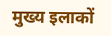मुख्य इलाकों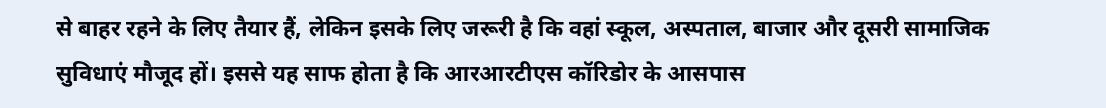से बाहर रहने के लिए तैयार हैं, लेकिन इसके लिए जरूरी है कि वहां स्कूल, अस्पताल, बाजार और दूसरी सामाजिक सुविधाएं मौजूद हों। इससे यह साफ होता है कि आरआरटीएस कॉरिडोर के आसपास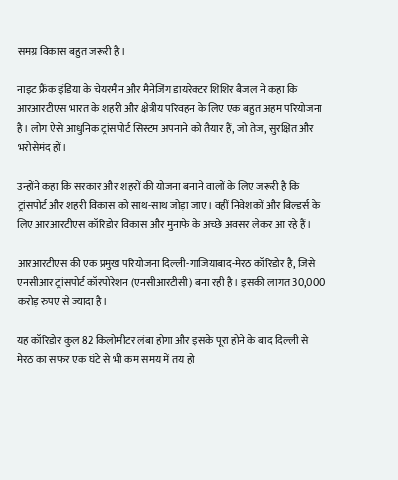समग्र विकास बहुत जरूरी है।

नाइट फ्रैंक इंडिया के चेयरमैन और मैनेजिंग डायरेक्टर शिशिर बैजल ने कहा कि आरआरटीएस भारत के शहरी और क्षेत्रीय परिवहन के लिए एक बहुत अहम परियोजना है। लोग ऐसे आधुनिक ट्रांसपोर्ट सिस्टम अपनाने को तैयार हैं, जो तेज, सुरक्षित और भरोसेमंद हों।

उन्होंने कहा कि सरकार और शहरों की योजना बनाने वालों के लिए जरूरी है कि ट्रांसपोर्ट और शहरी विकास को साथ-साथ जोड़ा जाए। वहीं निवेशकों और बिल्डर्स के लिए आरआरटीएस कॉरिडोर विकास और मुनाफे के अच्छे अवसर लेकर आ रहे हैं।

आरआरटीएस की एक प्रमुख परियोजना दिल्ली-गाजियाबाद-मेरठ कॉरिडोर है, जिसे एनसीआर ट्रांसपोर्ट कॉरपोरेशन (एनसीआरटीसी) बना रही है। इसकी लागत 30,000 करोड़ रुपए से ज्यादा है।

यह कॉरिडोर कुल 82 किलोमीटर लंबा होगा और इसके पूरा होने के बाद दिल्ली से मेरठ का सफर एक घंटे से भी कम समय में तय हो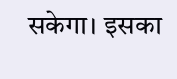सकेगा। इसका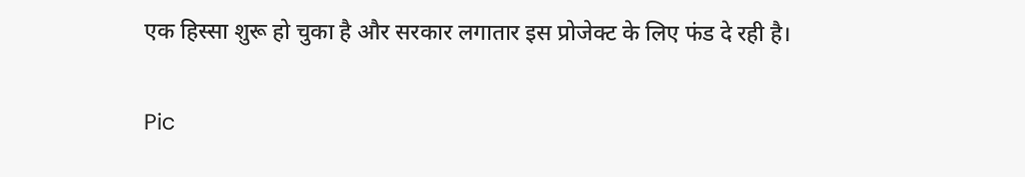एक हिस्सा शुरू हो चुका है और सरकार लगातार इस प्रोजेक्ट के लिए फंड दे रही है।

Pic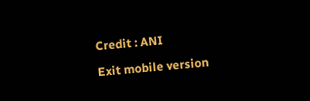Credit : ANI

Exit mobile version